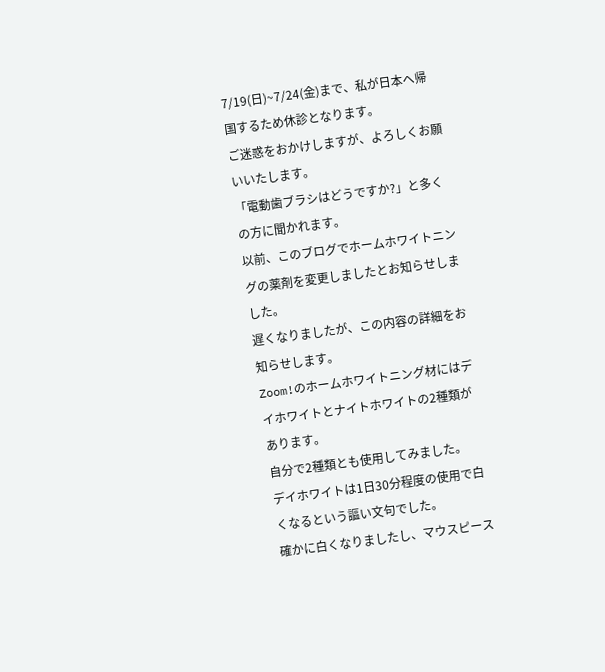7/19(日)~7/24(金)まで、私が日本へ帰国するため休診となります。
ご迷惑をおかけしますが、よろしくお願いいたします。
「電動歯ブラシはどうですか?」と多くの方に聞かれます。
以前、このブログでホームホワイトニングの薬剤を変更しましたとお知らせしました。
遅くなりましたが、この内容の詳細をお知らせします。
Zoom!のホームホワイトニング材にはデイホワイトとナイトホワイトの2種類があります。
自分で2種類とも使用してみました。
デイホワイトは1日30分程度の使用で白くなるという謳い文句でした。
確かに白くなりましたし、マウスピース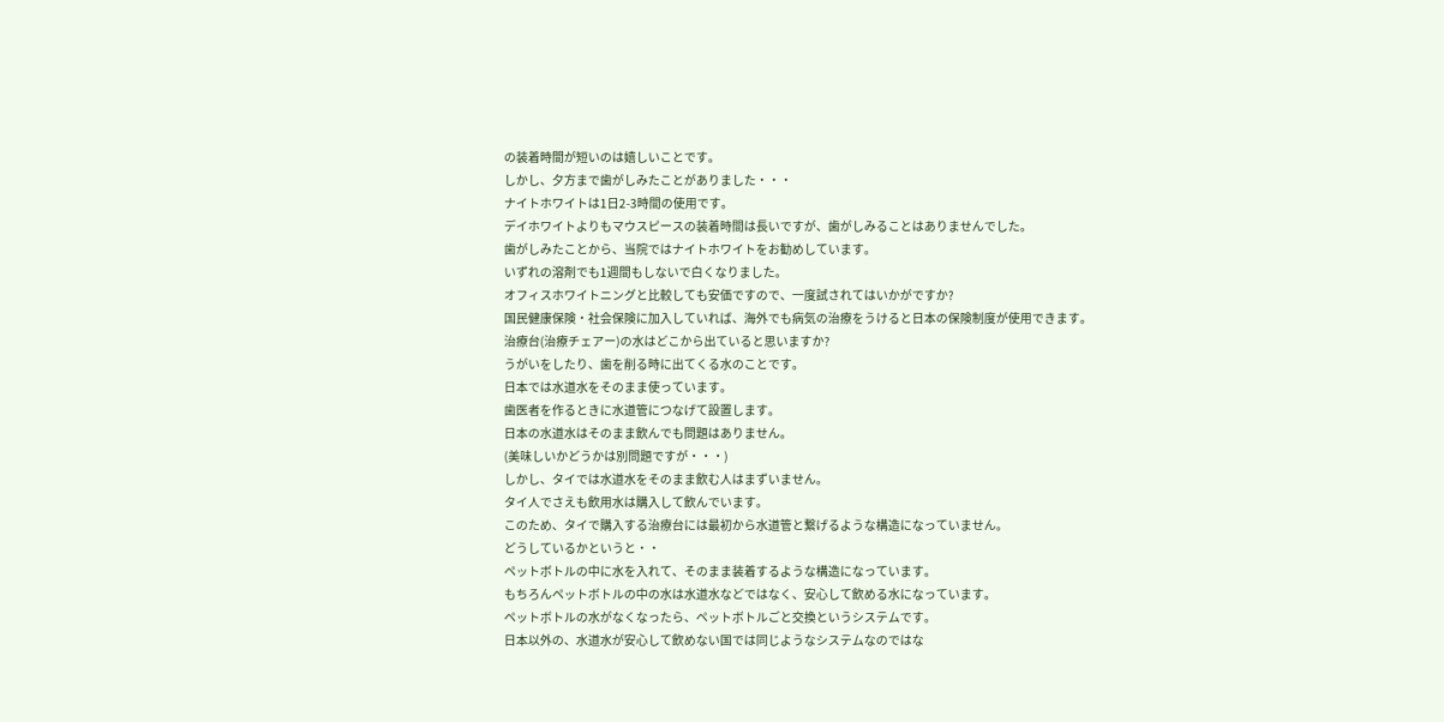の装着時間が短いのは嬉しいことです。
しかし、夕方まで歯がしみたことがありました・・・
ナイトホワイトは1日2-3時間の使用です。
デイホワイトよりもマウスピースの装着時間は長いですが、歯がしみることはありませんでした。
歯がしみたことから、当院ではナイトホワイトをお勧めしています。
いずれの溶剤でも1週間もしないで白くなりました。
オフィスホワイトニングと比較しても安価ですので、一度試されてはいかがですか?
国民健康保険・社会保険に加入していれば、海外でも病気の治療をうけると日本の保険制度が使用できます。
治療台(治療チェアー)の水はどこから出ていると思いますか?
うがいをしたり、歯を削る時に出てくる水のことです。
日本では水道水をそのまま使っています。
歯医者を作るときに水道管につなげて設置します。
日本の水道水はそのまま飲んでも問題はありません。
(美味しいかどうかは別問題ですが・・・)
しかし、タイでは水道水をそのまま飲む人はまずいません。
タイ人でさえも飲用水は購入して飲んでいます。
このため、タイで購入する治療台には最初から水道管と繋げるような構造になっていません。
どうしているかというと・・
ペットボトルの中に水を入れて、そのまま装着するような構造になっています。
もちろんペットボトルの中の水は水道水などではなく、安心して飲める水になっています。
ペットボトルの水がなくなったら、ペットボトルごと交換というシステムです。
日本以外の、水道水が安心して飲めない国では同じようなシステムなのではな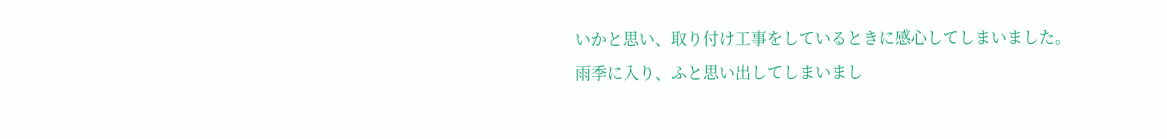いかと思い、取り付け工事をしているときに感心してしまいました。
雨季に入り、ふと思い出してしまいまし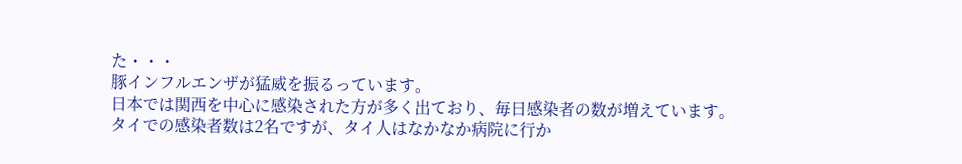た・・・
豚インフルエンザが猛威を振るっています。
日本では関西を中心に感染された方が多く出ており、毎日感染者の数が増えています。
タイでの感染者数は2名ですが、タイ人はなかなか病院に行か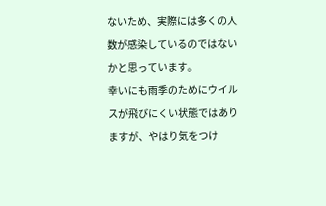ないため、実際には多くの人数が感染しているのではないかと思っています。
幸いにも雨季のためにウイルスが飛びにくい状態ではありますが、やはり気をつけ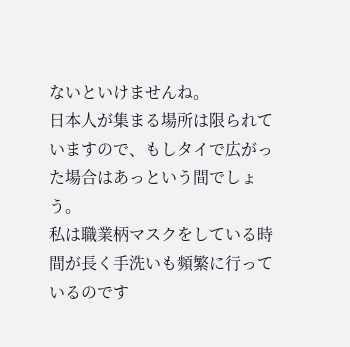ないといけませんね。
日本人が集まる場所は限られていますので、もしタイで広がった場合はあっという間でしょう。
私は職業柄マスクをしている時間が長く手洗いも頻繁に行っているのです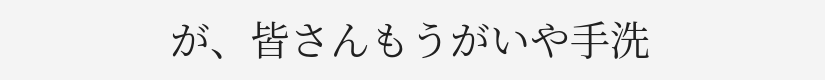が、皆さんもうがいや手洗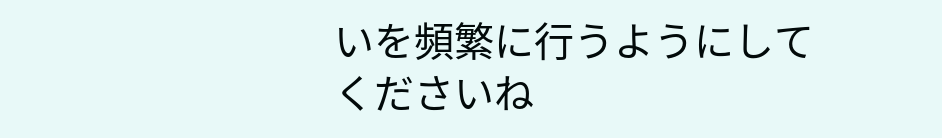いを頻繁に行うようにしてくださいね